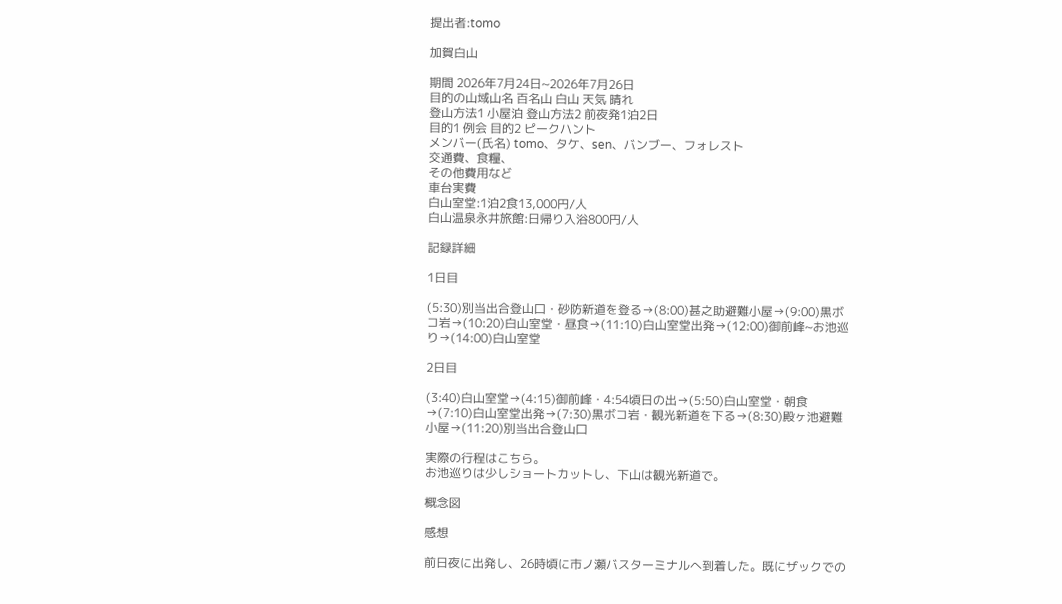提出者:tomo

加賀白山

期間 2026年7月24日~2026年7月26日
目的の山域山名 百名山 白山 天気 晴れ
登山方法1 小屋泊 登山方法2 前夜発1泊2日
目的1 例会 目的2 ピークハント
メンバー(氏名) tomo、タケ、sen、バンブー、フォレスト
交通費、食糧、
その他費用など
車台実費
白山室堂:1泊2食13,000円/人
白山温泉永井旅館:日帰り入浴800円/人

記録詳細

1日目

(5:30)別当出合登山口・砂防新道を登る→(8:00)甚之助避難小屋→(9:00)黒ボコ岩→(10:20)白山室堂・昼食→(11:10)白山室堂出発→(12:00)御前峰~お池巡り→(14:00)白山室堂

2日目

(3:40)白山室堂→(4:15)御前峰・4:54頃日の出→(5:50)白山室堂・朝食→(7:10)白山室堂出発→(7:30)黒ボコ岩・観光新道を下る→(8:30)殿ヶ池避難小屋→(11:20)別当出合登山口

実際の行程はこちら。
お池巡りは少しショートカットし、下山は観光新道で。

概念図

感想

前日夜に出発し、26時頃に市ノ瀬バスターミナルへ到着した。既にザックでの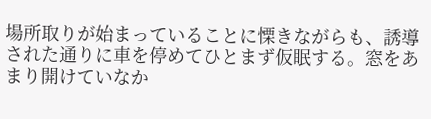場所取りが始まっていることに慄きながらも、誘導された通りに車を停めてひとまず仮眠する。窓をあまり開けていなか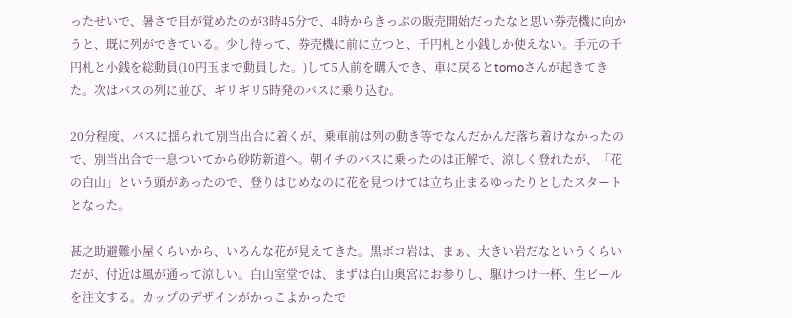ったせいで、暑さで目が覚めたのが3時45分で、4時からきっぷの販売開始だったなと思い券売機に向かうと、既に列ができている。少し待って、券売機に前に立つと、千円札と小銭しか使えない。手元の千円札と小銭を総動員(10円玉まで動員した。)して5人前を購入でき、車に戻るとtomoさんが起きてきた。次はバスの列に並び、ギリギリ5時発のバスに乗り込む。

20分程度、バスに揺られて別当出合に着くが、乗車前は列の動き等でなんだかんだ落ち着けなかったので、別当出合で一息ついてから砂防新道へ。朝イチのバスに乗ったのは正解で、涼しく登れたが、「花の白山」という頭があったので、登りはじめなのに花を見つけては立ち止まるゆったりとしたスタートとなった。

甚之助避難小屋くらいから、いろんな花が見えてきた。黒ボコ岩は、まぁ、大きい岩だなというくらいだが、付近は風が通って涼しい。白山室堂では、まずは白山奥宮にお参りし、駆けつけ一杯、生ビールを注文する。カップのデザインがかっこよかったで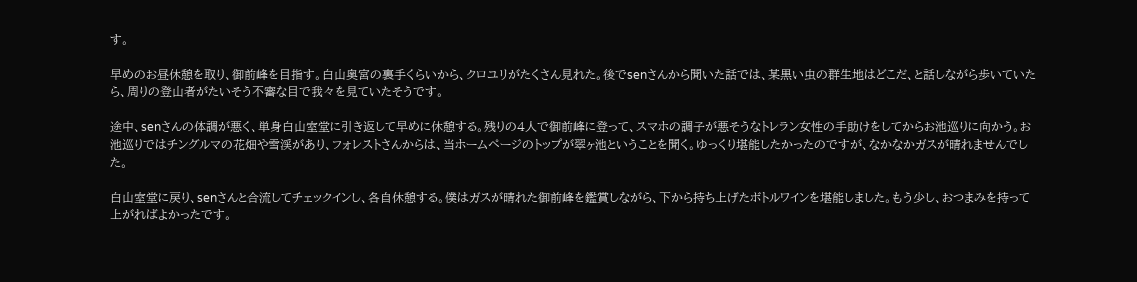す。

早めのお昼休憩を取り、御前峰を目指す。白山奥宮の裏手くらいから、クロユリがたくさん見れた。後でsenさんから聞いた話では、某黒い虫の群生地はどこだ、と話しながら歩いていたら、周りの登山者がたいそう不審な目で我々を見ていたそうです。

途中、senさんの体調が悪く、単身白山室堂に引き返して早めに休憩する。残りの4人で御前峰に登って、スマホの調子が悪そうなトレラン女性の手助けをしてからお池巡りに向かう。お池巡りではチングルマの花畑や雪渓があり、フォレストさんからは、当ホームページのトップが翠ヶ池ということを聞く。ゆっくり堪能したかったのですが、なかなかガスが晴れませんでした。

白山室堂に戻り、senさんと合流してチェックインし、各自休憩する。僕はガスが晴れた御前峰を鑑賞しながら、下から持ち上げたボトルワインを堪能しました。もう少し、おつまみを持って上がればよかったです。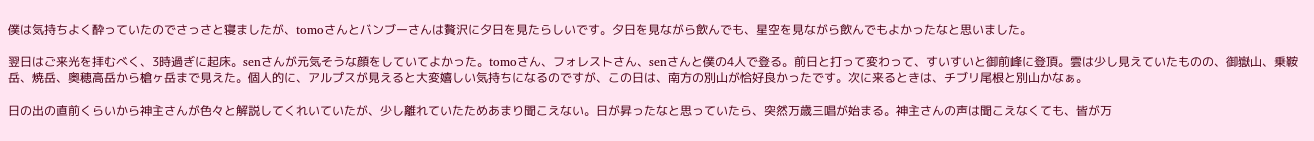僕は気持ちよく酔っていたのでさっさと寝ましたが、tomoさんとバンブーさんは贅沢に夕日を見たらしいです。夕日を見ながら飲んでも、星空を見ながら飲んでもよかったなと思いました。

翌日はご来光を拝むべく、3時過ぎに起床。senさんが元気そうな顔をしていてよかった。tomoさん、フォレストさん、senさんと僕の4人で登る。前日と打って変わって、すいすいと御前峰に登頂。雲は少し見えていたものの、御嶽山、乗鞍岳、焼岳、奥穂高岳から槍ヶ岳まで見えた。個人的に、アルプスが見えると大変嬉しい気持ちになるのですが、この日は、南方の別山が恰好良かったです。次に来るときは、チブリ尾根と別山かなぁ。

日の出の直前くらいから神主さんが色々と解説してくれいていたが、少し離れていたためあまり聞こえない。日が昇ったなと思っていたら、突然万歳三唱が始まる。神主さんの声は聞こえなくても、皆が万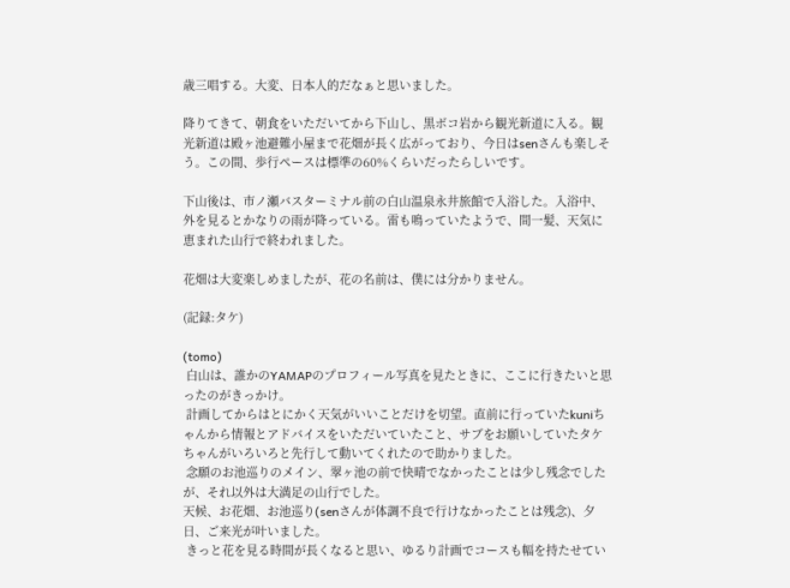歳三唱する。大変、日本人的だなぁと思いました。

降りてきて、朝食をいただいてから下山し、黒ボコ岩から観光新道に入る。観光新道は殿ヶ池避難小屋まで花畑が長く広がっており、今日はsenさんも楽しそう。この間、歩行ペースは標準の60%くらいだったらしいです。

下山後は、市ノ瀬バスターミナル前の白山温泉永井旅館で入浴した。入浴中、外を見るとかなりの雨が降っている。雷も鳴っていたようで、間一髪、天気に恵まれた山行で終われました。

花畑は大変楽しめましたが、花の名前は、僕には分かりません。

(記録:タケ)

(tomo)
 白山は、誰かのYAMAPのプロフィール写真を見たときに、ここに行きたいと思ったのがきっかけ。
 計画してからはとにかく天気がいいことだけを切望。直前に行っていたkuniちゃんから情報とアドバイスをいただいていたこと、サブをお願いしていたタケちゃんがいろいろと先行して動いてくれたので助かりました。
 念願のお池巡りのメイン、翠ヶ池の前で快晴でなかったことは少し残念でしたが、それ以外は大満足の山行でした。
天候、お花畑、お池巡り(senさんが体調不良で行けなかったことは残念)、夕日、ご来光が叶いました。
 きっと花を見る時間が長くなると思い、ゆるり計画でコースも幅を持たせてい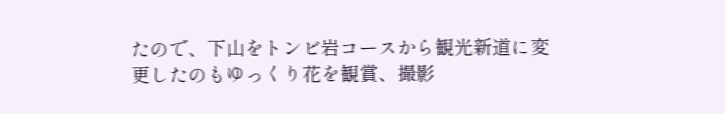たので、下山をトンビ岩コースから観光新道に変更したのもゆっくり花を観賞、撮影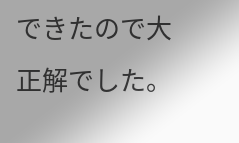できたので大正解でした。